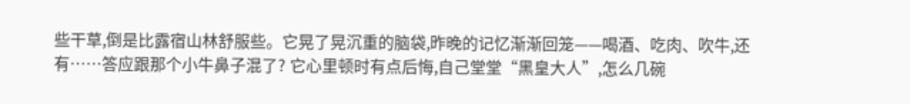些干草,倒是比露宿山林舒服些。它晃了晃沉重的脑袋,昨晚的记忆渐渐回笼——喝酒、吃肉、吹牛,还有……答应跟那个小牛鼻子混了? 它心里顿时有点后悔,自己堂堂“黑皇大人”,怎么几碗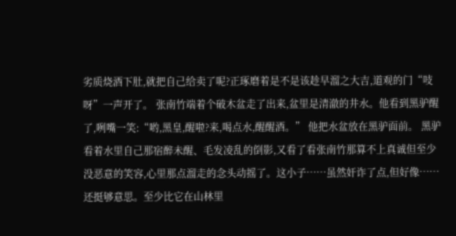劣质烧酒下肚,就把自己给卖了呢?正琢磨着是不是该趁早溜之大吉,道观的门“吱呀”一声开了。 张南竹端着个破木盆走了出来,盆里是清澈的井水。他看到黑驴醒了,咧嘴一笑:“哟,黑皇,醒啦?来,喝点水,醒醒酒。” 他把水盆放在黑驴面前。 黑驴看着水里自己那宿醉未醒、毛发凌乱的倒影,又看了看张南竹那算不上真诚但至少没恶意的笑容,心里那点溜走的念头动摇了。这小子……虽然奸诈了点,但好像……还挺够意思。至少比它在山林里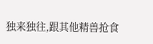独来独往,跟其他精兽抢食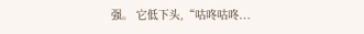强。 它低下头,“咕咚咕咚...